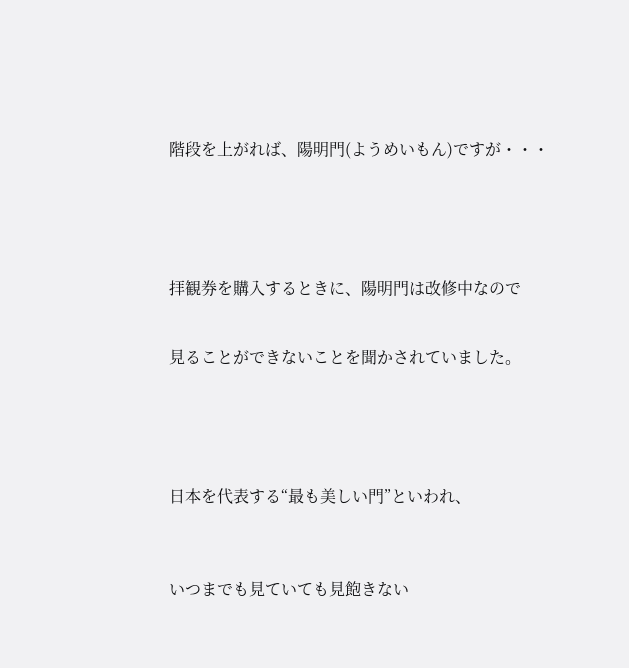階段を上がれば、陽明門(ようめいもん)ですが・・・





拝観券を購入するときに、陽明門は改修中なので


見ることができないことを聞かされていました。





日本を代表する“最も美しい門”といわれ、



いつまでも見ていても見飽きない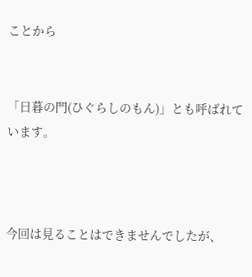ことから


「日暮の門(ひぐらしのもん)」とも呼ばれています。



今回は見ることはできませんでしたが、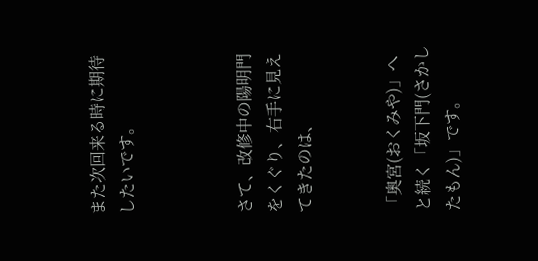また次回来る時に期待したいです。



さて、改修中の陽明門をくぐり、右手に見えてきたのは、


「奥宮(おくみや)」へと続く「坂下門(さかしたもん)」です。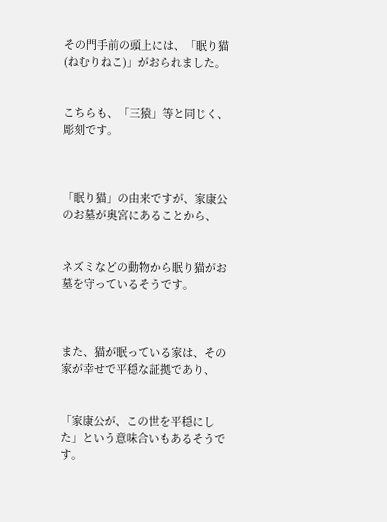その門手前の頭上には、「眠り猫(ねむりねこ)」がおられました。


こちらも、「三猿」等と同じく、彫刻です。



「眠り猫」の由来ですが、家康公のお墓が奥宮にあることから、


ネズミなどの動物から眠り猫がお墓を守っているそうです。



また、猫が眠っている家は、その家が幸せで平穏な証拠であり、


「家康公が、この世を平穏にした」という意味合いもあるそうです。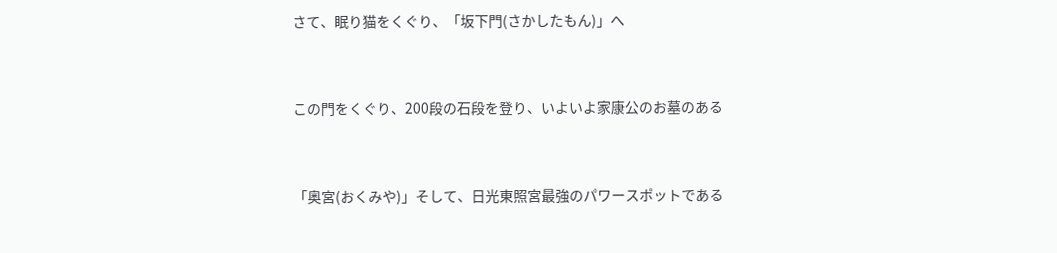さて、眠り猫をくぐり、「坂下門(さかしたもん)」へ


この門をくぐり、200段の石段を登り、いよいよ家康公のお墓のある


「奥宮(おくみや)」そして、日光東照宮最強のパワースポットである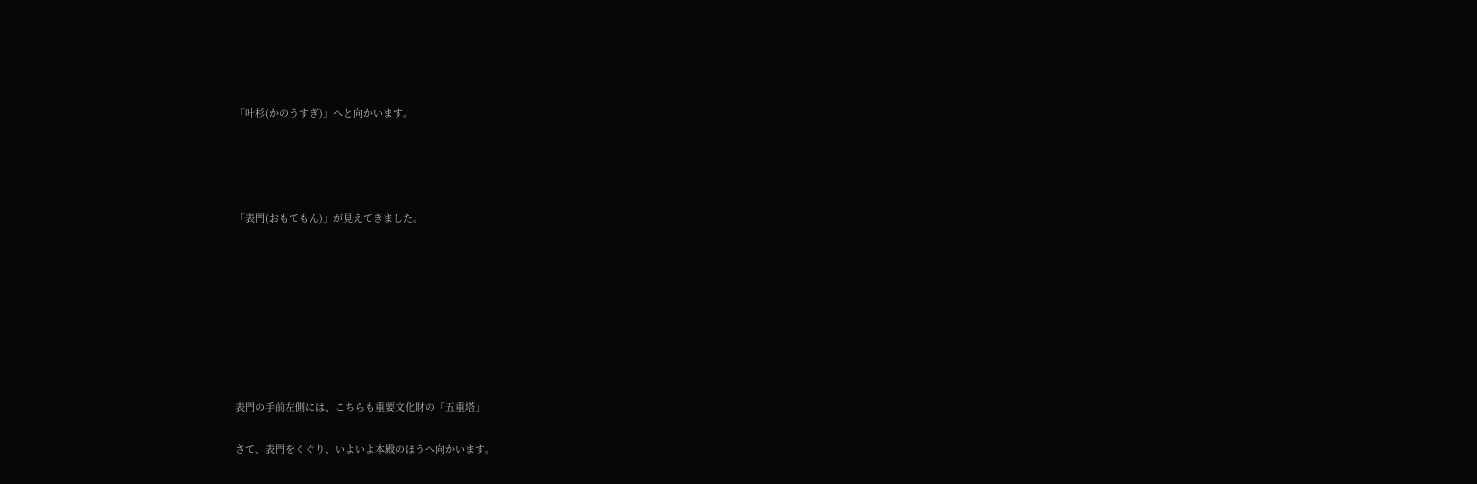「叶杉(かのうすぎ)」へと向かいます。




「表門(おもてもん)」が見えてきました。








表門の手前左側には、こちらも重要文化財の「五重塔」

さて、表門をくぐり、いよいよ本殿のほうへ向かいます。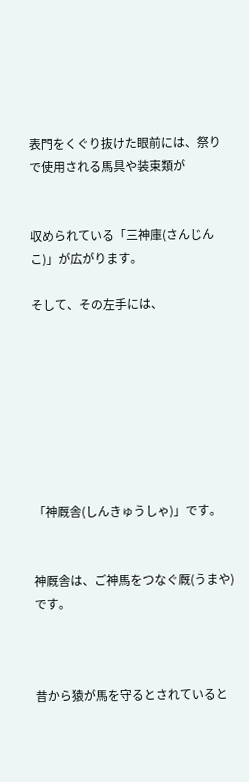表門をくぐり抜けた眼前には、祭りで使用される馬具や装束類が


収められている「三神庫(さんじんこ)」が広がります。

そして、その左手には、








「神厩舎(しんきゅうしゃ)」です。


神厩舎は、ご神馬をつなぐ厩(うまや)です。



昔から猿が馬を守るとされていると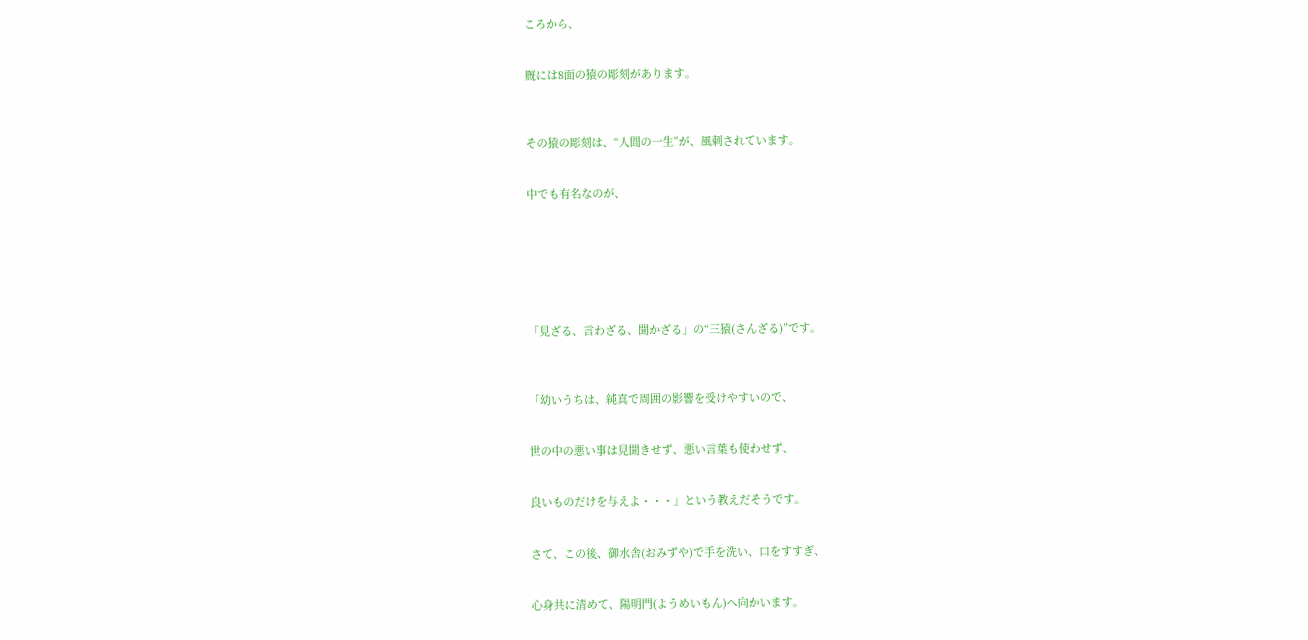ころから、


厩には8面の猿の彫刻があります。



その猿の彫刻は、“人間の一生”が、風刺されています。


中でも有名なのが、







「見ざる、言わざる、聞かざる」の“三猿(さんざる)”です。



「幼いうちは、純真で周囲の影響を受けやすいので、


世の中の悪い事は見聞きせず、悪い言葉も使わせず、


良いものだけを与えよ・・・」という教えだそうです。


さて、この後、御水舎(おみずや)で手を洗い、口をすすぎ、


心身共に清めて、陽明門(ようめいもん)へ向かいます。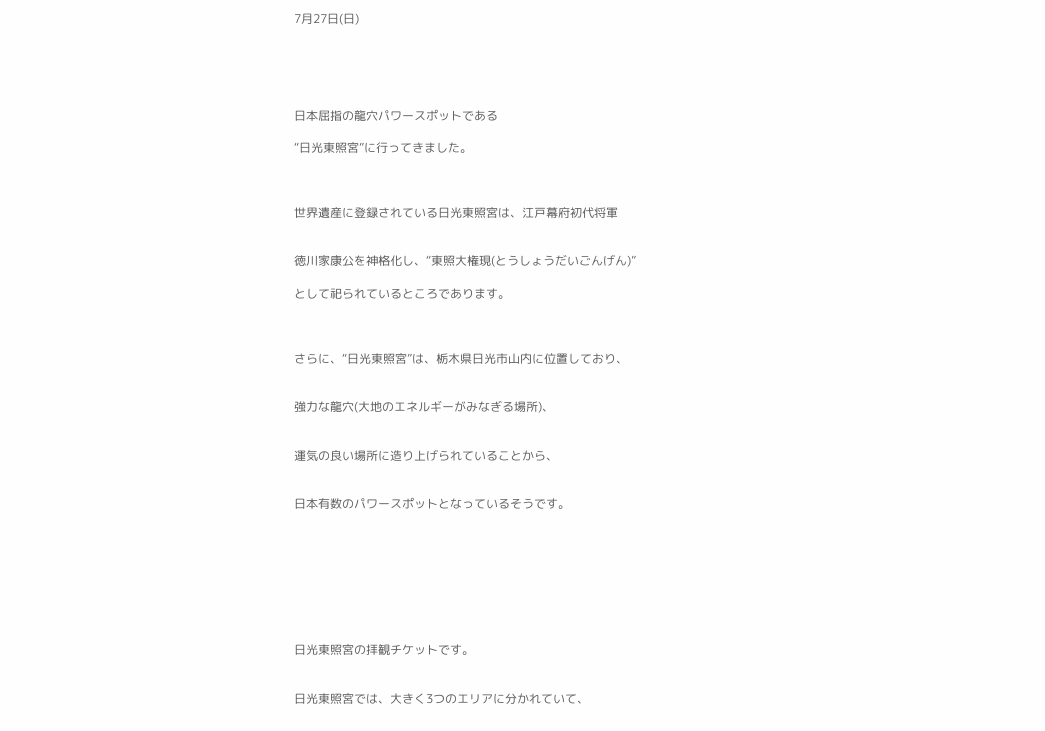7月27日(日)





日本屈指の龍穴パワースポットである

“日光東照宮”に行ってきました。



世界遺産に登録されている日光東照宮は、江戸幕府初代将軍


徳川家康公を神格化し、“東照大権現(とうしょうだいごんげん)”

として祀られているところであります。



さらに、“日光東照宮”は、栃木県日光市山内に位置しており、


強力な龍穴(大地のエネルギーがみなぎる場所)、


運気の良い場所に造り上げられていることから、


日本有数のパワースポットとなっているそうです。








日光東照宮の拝観チケットです。


日光東照宮では、大きく3つのエリアに分かれていて、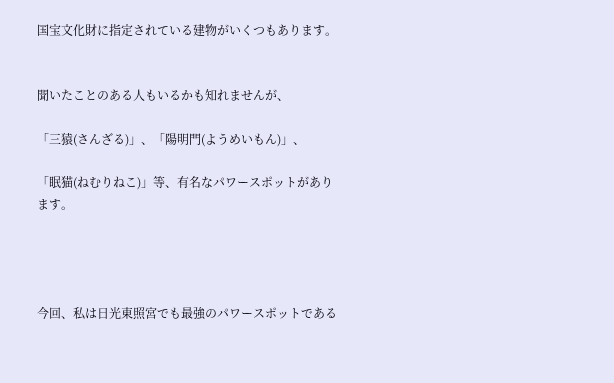国宝文化財に指定されている建物がいくつもあります。


聞いたことのある人もいるかも知れませんが、

「三猿(さんざる)」、「陽明門(ようめいもん)」、

「眠猫(ねむりねこ)」等、有名なパワースポットがあります。




今回、私は日光東照宮でも最強のパワースポットである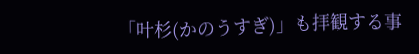「叶杉(かのうすぎ)」も拝観する事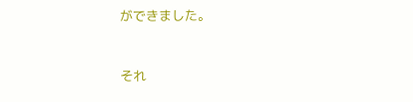ができました。


それ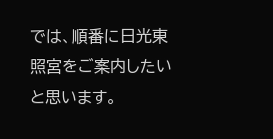では、順番に日光東照宮をご案内したいと思います。